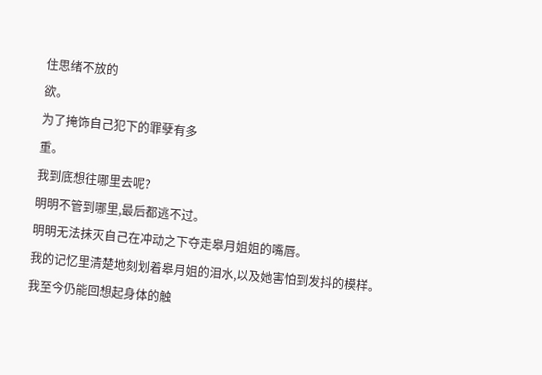住思绪不放的
欲。
为了掩饰自己犯下的罪孽有多
重。
我到底想往哪里去呢?
明明不管到哪里,最后都逃不过。
明明无法抹灭自己在冲动之下夺走皋月姐姐的嘴唇。
我的记忆里清楚地刻划着皋月姐的泪水,以及她害怕到发抖的模样。
我至今仍能回想起身体的触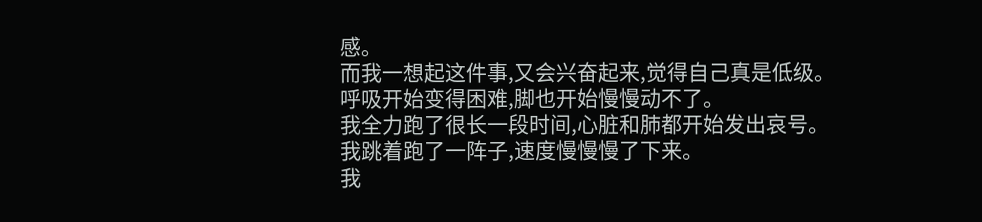感。
而我一想起这件事,又会兴奋起来,觉得自己真是低级。
呼吸开始变得困难,脚也开始慢慢动不了。
我全力跑了很长一段时间,心脏和肺都开始发出哀号。
我跳着跑了一阵子,速度慢慢慢了下来。
我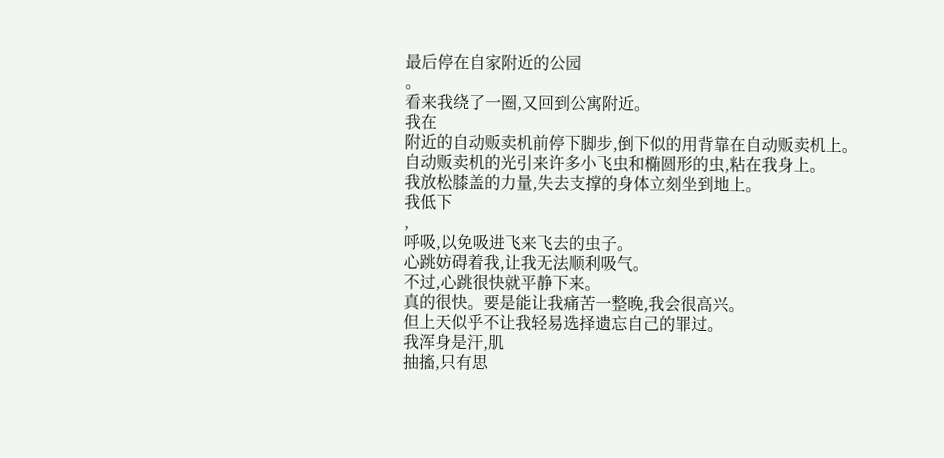最后停在自家附近的公园
。
看来我绕了一圈,又回到公寓附近。
我在
附近的自动贩卖机前停下脚步,倒下似的用背靠在自动贩卖机上。
自动贩卖机的光引来许多小飞虫和椭圆形的虫,粘在我身上。
我放松膝盖的力量,失去支撑的身体立刻坐到地上。
我低下
,
呼吸,以免吸进飞来飞去的虫子。
心跳妨碍着我,让我无法顺利吸气。
不过,心跳很快就平静下来。
真的很快。要是能让我痛苦一整晚,我会很高兴。
但上天似乎不让我轻易选择遗忘自己的罪过。
我浑身是汗,肌
抽搐,只有思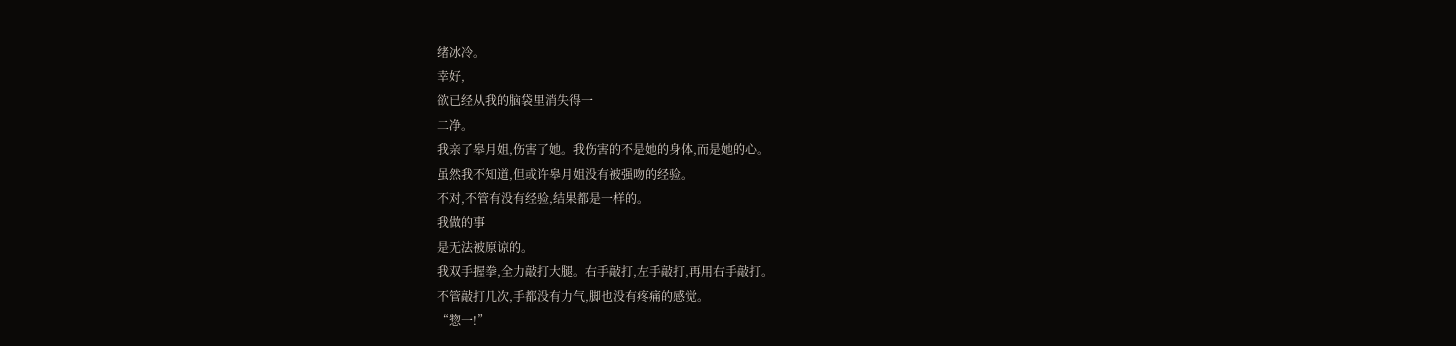绪冰冷。
幸好,
欲已经从我的脑袋里消失得一
二净。
我亲了皋月姐,伤害了她。我伤害的不是她的身体,而是她的心。
虽然我不知道,但或许皋月姐没有被强吻的经验。
不对,不管有没有经验,结果都是一样的。
我做的事
是无法被原谅的。
我双手握拳,全力敲打大腿。右手敲打,左手敲打,再用右手敲打。
不管敲打几次,手都没有力气,脚也没有疼痛的感觉。
“惣一!”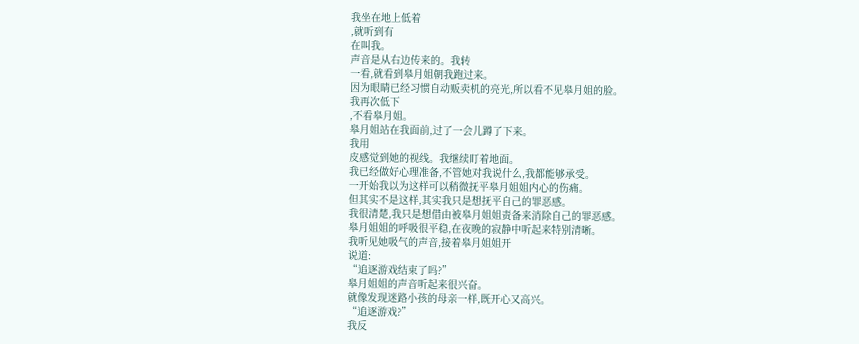我坐在地上低着
,就听到有
在叫我。
声音是从右边传来的。我转
一看,就看到皋月姐朝我跑过来。
因为眼睛已经习惯自动贩卖机的亮光,所以看不见皋月姐的脸。
我再次低下
,不看皋月姐。
皋月姐站在我面前,过了一会儿蹲了下来。
我用
皮感觉到她的视线。我继续盯着地面。
我已经做好心理准备,不管她对我说什么,我都能够承受。
一开始我以为这样可以稍微抚平皋月姐姐内心的伤痛。
但其实不是这样,其实我只是想抚平自己的罪恶感。
我很清楚,我只是想借由被皋月姐姐责备来消除自己的罪恶感。
皋月姐姐的呼吸很平稳,在夜晚的寂静中听起来特别清晰。
我听见她吸气的声音,接着皋月姐姐开
说道:
“追逐游戏结束了吗?”
皋月姐姐的声音听起来很兴奋。
就像发现迷路小孩的母亲一样,既开心又高兴。
“追逐游戏?”
我反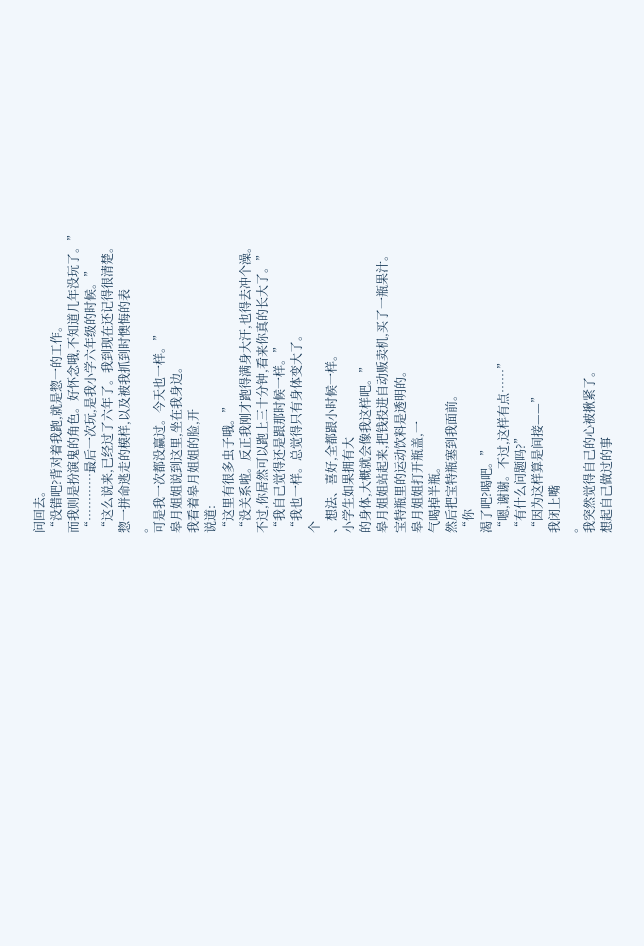问回去。
“没错吧?背对着我跑,就是惣一的工作。
而我则是扮演鬼的角色。好怀念哦,不知道几年没玩了。”
“…………最后一次玩,是我小学六年级的时候。”
“这么说来,已经过了六年了。我到现在还记得很清楚。
惣一拼命逃走的模样,以及被我抓到时懊悔的表
。
可是我一次都没赢过。今天也一样。”
皋月姐姐说到这里,坐在我身边。
我看着皋月姐姐的脸,开
说道:
“这里有很多虫子哦。”
“没关系啦。反正我刚才跑得满身大汗,也得去冲个澡。
不过,你居然可以跑上三十分钟,看来你真的长大了。”
“我自己觉得还是跟那时候一样。”
“我也一样。总觉得只有身体变大了。
个
、想法、喜好,全都跟小时候一样。
小学生如果拥有大
的身体,大概就会像我这样吧。”
皋月姐姐站起来,把钱投进自动贩卖机,买了一瓶果汁。
宝特瓶里的运动饮料是透明的。
皋月姐姐打开瓶盖,一
气喝掉半瓶。
然后把宝特瓶塞到我面前。
“你
渴了吧?喝吧。”
“嗯,谢谢。不过,这样有点……”
“有什么问题吗?”
“因为这样算是间接——”
我闭上嘴
。
我突然觉得自己的心被揪紧了。
想起自己做过的事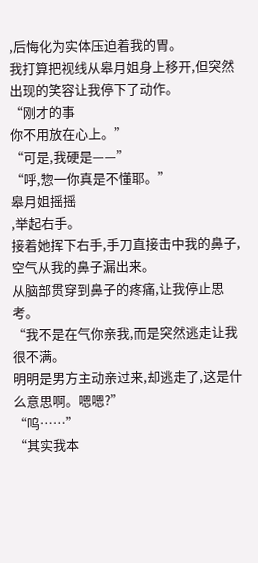,后悔化为实体压迫着我的胃。
我打算把视线从皋月姐身上移开,但突然出现的笑容让我停下了动作。
“刚才的事
你不用放在心上。”
“可是,我硬是——”
“呼,惣一你真是不懂耶。”
皋月姐摇摇
,举起右手。
接着她挥下右手,手刀直接击中我的鼻子,空气从我的鼻子漏出来。
从脑部贯穿到鼻子的疼痛,让我停止思考。
“我不是在气你亲我,而是突然逃走让我很不满。
明明是男方主动亲过来,却逃走了,这是什么意思啊。嗯嗯?”
“呜……”
“其实我本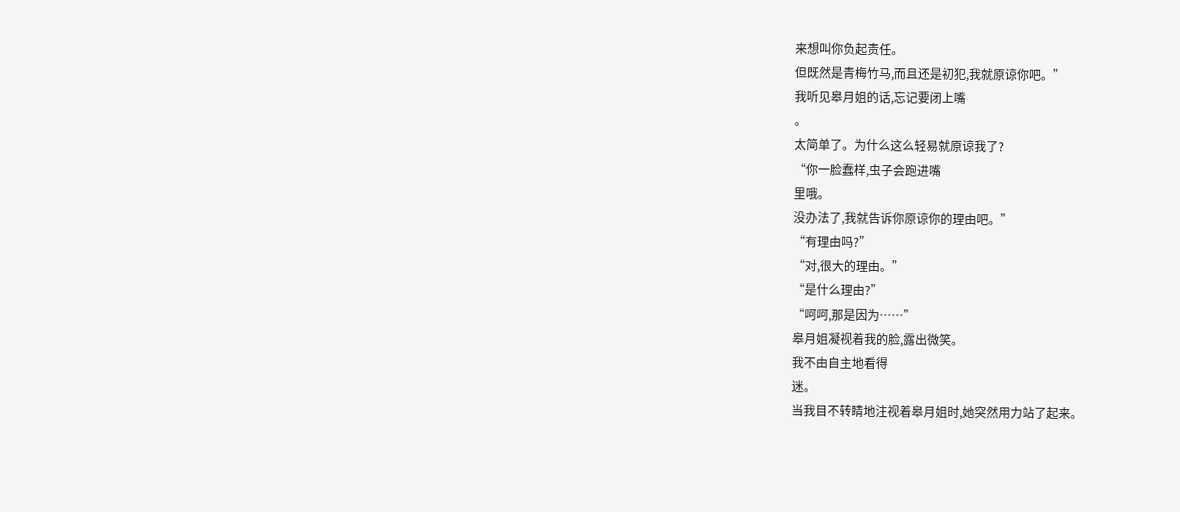来想叫你负起责任。
但既然是青梅竹马,而且还是初犯,我就原谅你吧。”
我听见皋月姐的话,忘记要闭上嘴
。
太简单了。为什么这么轻易就原谅我了?
“你一脸蠢样,虫子会跑进嘴
里哦。
没办法了,我就告诉你原谅你的理由吧。”
“有理由吗?”
“对,很大的理由。”
“是什么理由?”
“呵呵,那是因为……”
皋月姐凝视着我的脸,露出微笑。
我不由自主地看得
迷。
当我目不转睛地注视着皋月姐时,她突然用力站了起来。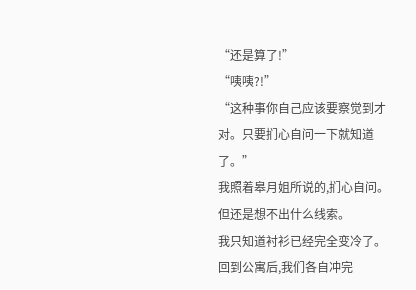“还是算了!”
“咦咦?!”
“这种事你自己应该要察觉到才对。只要扪心自问一下就知道了。”
我照着皋月姐所说的,扪心自问。但还是想不出什么线索。
我只知道衬衫已经完全变冷了。
回到公寓后,我们各自冲完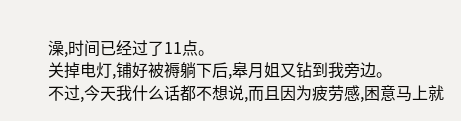澡,时间已经过了11点。
关掉电灯,铺好被褥躺下后,皋月姐又钻到我旁边。
不过,今天我什么话都不想说,而且因为疲劳感,困意马上就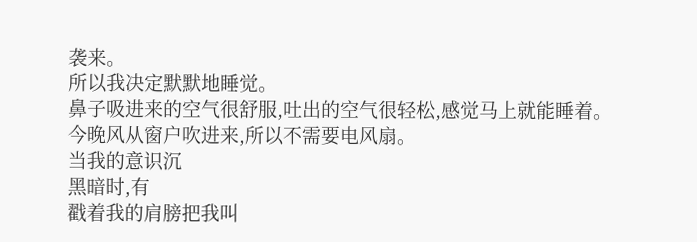袭来。
所以我决定默默地睡觉。
鼻子吸进来的空气很舒服,吐出的空气很轻松,感觉马上就能睡着。
今晚风从窗户吹进来,所以不需要电风扇。
当我的意识沉
黑暗时,有
戳着我的肩膀把我叫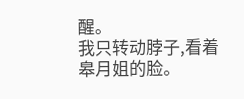醒。
我只转动脖子,看着皋月姐的脸。